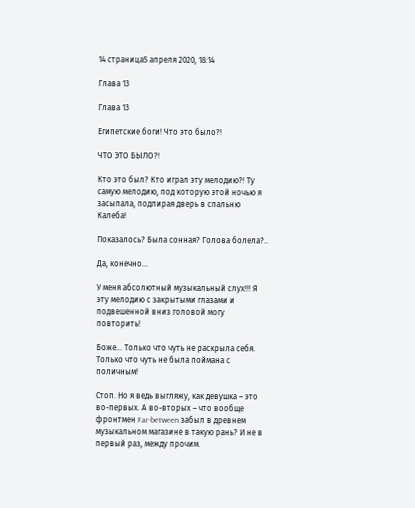14 страница5 апреля 2020, 18:14

Глава 13

Глава 13

Египетские боги! Что это было?!

ЧТО ЭТО БЫЛО?!

Кто это был? Кто играл эту мелодию?! Ту самую мелодию, под которую этой ночью я засыпала, подпирая дверь в спальню Калеба!

Показалось? Была сонная? Голова болела?..

Да, конечно…

У меня абсолютный музыкальный слух!!! Я эту мелодию с закрытыми глазами и подвешенной вниз головой могу повторить!

Боже… Только что чуть не раскрыла себя. Только что чуть не была поймана с поличным!

Стоп. Но я ведь выгляжу, как девушка – это во-первых. А во-вторых – что вообще фронтмен Far-between забыл в древнем музыкальном магазине в такую рань? И не в первый раз, между прочим.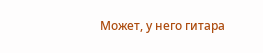Может, у него гитара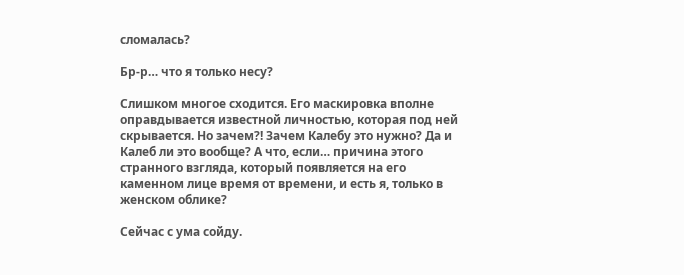сломалась?

Бр-р… что я только несу?

Слишком многое сходится. Его маскировка вполне оправдывается известной личностью, которая под ней скрывается. Но зачем?! Зачем Калебу это нужно? Да и Калеб ли это вообще? А что, если… причина этого странного взгляда, который появляется на его каменном лице время от времени, и есть я, только в женском облике?

Сейчас с ума сойду.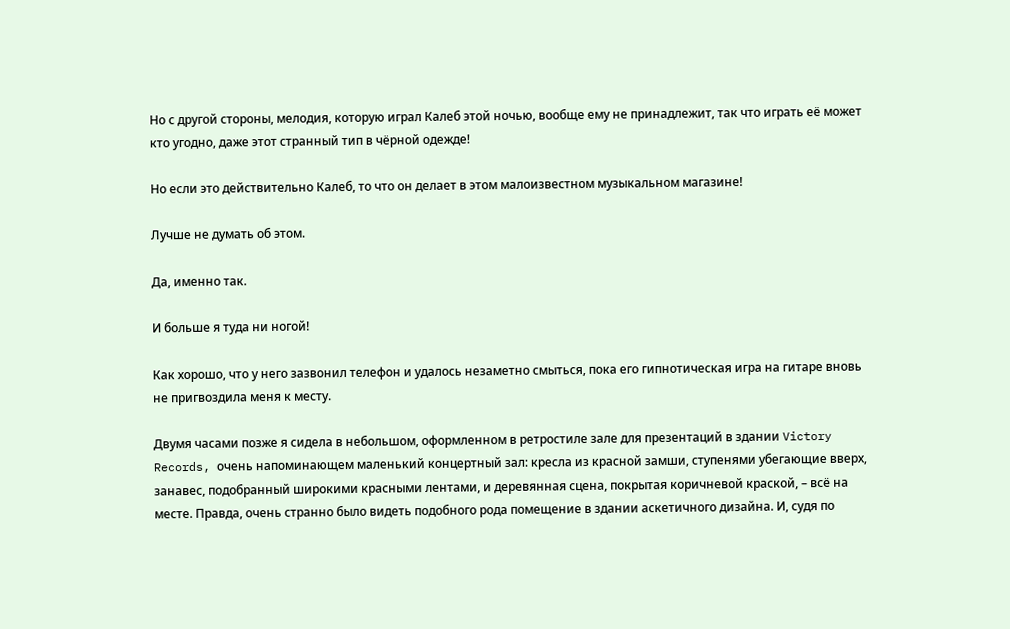Но с другой стороны, мелодия, которую играл Калеб этой ночью, вообще ему не принадлежит, так что играть её может кто угодно, даже этот странный тип в чёрной одежде!

Но если это действительно Калеб, то что он делает в этом малоизвестном музыкальном магазине!

Лучше не думать об этом.

Да, именно так.

И больше я туда ни ногой!

Как хорошо, что у него зазвонил телефон и удалось незаметно смыться, пока его гипнотическая игра на гитаре вновь не пригвоздила меня к месту.

Двумя часами позже я сидела в небольшом, оформленном в ретростиле зале для презентаций в здании Victory Records, очень напоминающем маленький концертный зал: кресла из красной замши, ступенями убегающие вверх, занавес, подобранный широкими красными лентами, и деревянная сцена, покрытая коричневой краской, – всё на месте. Правда, очень странно было видеть подобного рода помещение в здании аскетичного дизайна. И, судя по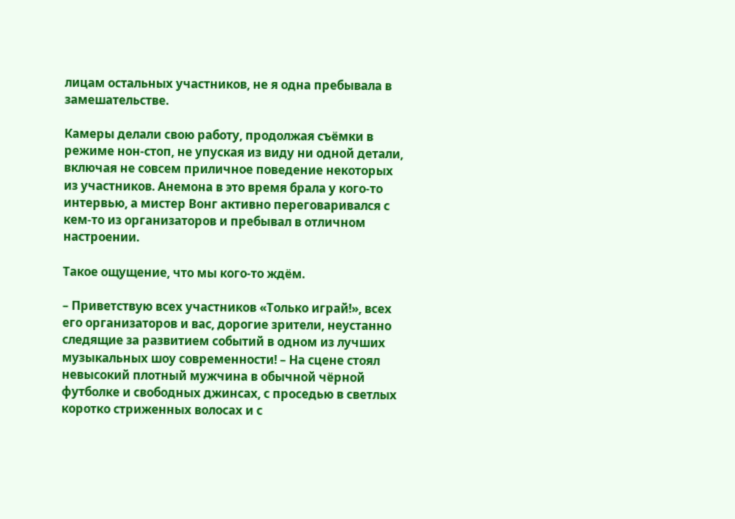лицам остальных участников, не я одна пребывала в замешательстве.

Камеры делали свою работу, продолжая съёмки в режиме нон-стоп, не упуская из виду ни одной детали, включая не совсем приличное поведение некоторых из участников. Анемона в это время брала у кого-то интервью, а мистер Вонг активно переговаривался с кем-то из организаторов и пребывал в отличном настроении.

Такое ощущение, что мы кого-то ждём.

– Приветствую всех участников «Только играй!», всех его организаторов и вас, дорогие зрители, неустанно следящие за развитием событий в одном из лучших музыкальных шоу современности! – На сцене стоял невысокий плотный мужчина в обычной чёрной футболке и свободных джинсах, с проседью в светлых коротко стриженных волосах и с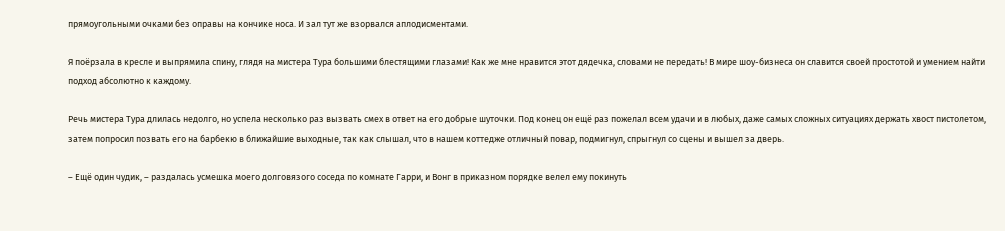прямоугольными очками без оправы на кончике носа. И зал тут же взорвался аплодисментами.

Я поёрзала в кресле и выпрямила спину, глядя на мистера Тура большими блестящими глазами! Как же мне нравится этот дядечка, словами не передать! В мире шоу-бизнеса он славится своей простотой и умением найти подход абсолютно к каждому.

Речь мистера Тура длилась недолго, но успела несколько раз вызвать смех в ответ на его добрые шуточки. Под конец он ещё раз пожелал всем удачи и в любых, даже самых сложных ситуациях держать хвост пистолетом, затем попросил позвать его на барбекю в ближайшие выходные, так как слышал, что в нашем коттедже отличный повар, подмигнул, спрыгнул со сцены и вышел за дверь.

– Ещё один чудик, – раздалась усмешка моего долговязого соседа по комнате Гарри, и Вонг в приказном порядке велел ему покинуть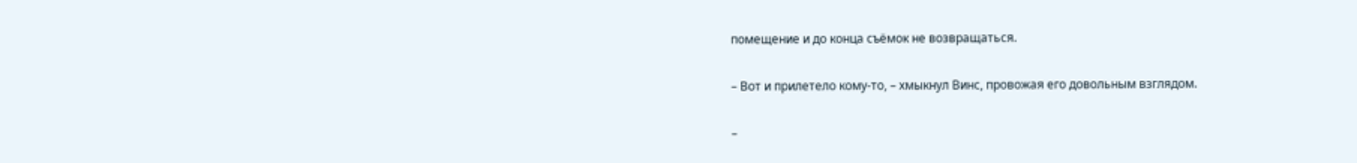помещение и до конца съёмок не возвращаться.

– Вот и прилетело кому-то, – хмыкнул Винс, провожая его довольным взглядом.

–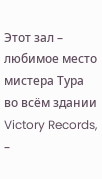Этот зал – любимое место мистера Тура во всём здании Victory Records, –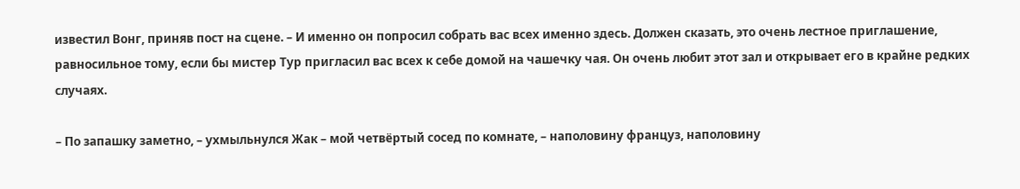известил Вонг, приняв пост на сцене. – И именно он попросил собрать вас всех именно здесь. Должен сказать, это очень лестное приглашение, равносильное тому, если бы мистер Тур пригласил вас всех к себе домой на чашечку чая. Он очень любит этот зал и открывает его в крайне редких случаях.

– По запашку заметно, – ухмыльнулся Жак – мой четвёртый сосед по комнате, – наполовину француз, наполовину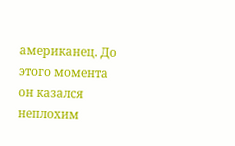американец. До этого момента он казался неплохим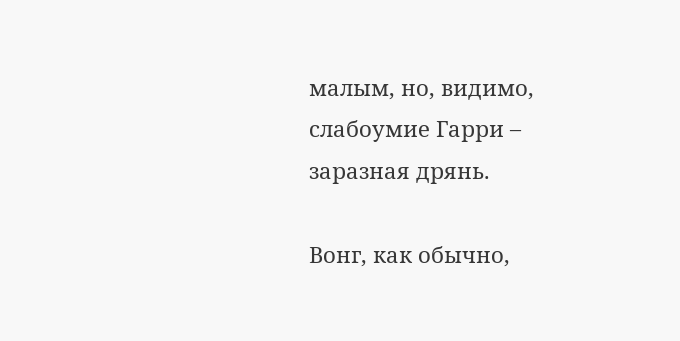малым, но, видимо, слабоумие Гарри – заразная дрянь.

Вонг, как обычно,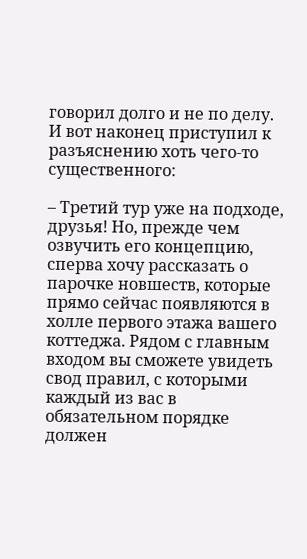говорил долго и не по делу. И вот наконец приступил к разъяснению хоть чего-то существенного:

– Третий тур уже на подходе, друзья! Но, прежде чем озвучить его концепцию, сперва хочу рассказать о парочке новшеств, которые прямо сейчас появляются в холле первого этажа вашего коттеджа. Рядом с главным входом вы сможете увидеть свод правил, с которыми каждый из вас в обязательном порядке должен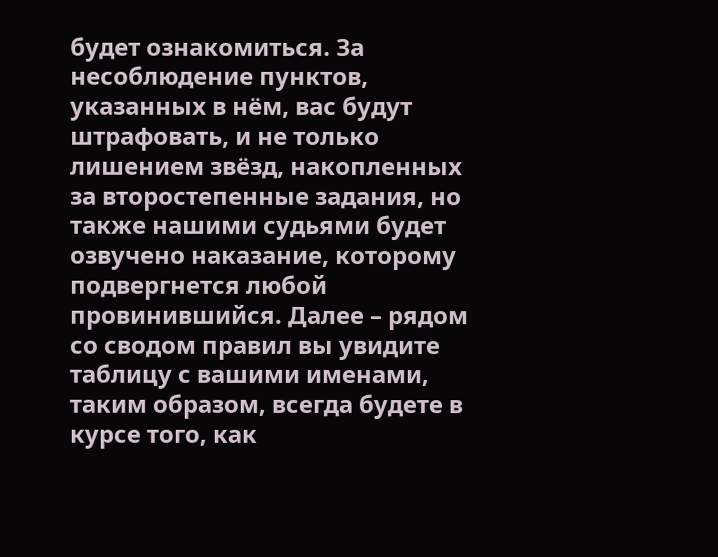будет ознакомиться. За несоблюдение пунктов, указанных в нём, вас будут штрафовать, и не только лишением звёзд, накопленных за второстепенные задания, но также нашими судьями будет озвучено наказание, которому подвергнется любой провинившийся. Далее – рядом со сводом правил вы увидите таблицу с вашими именами, таким образом, всегда будете в курсе того, как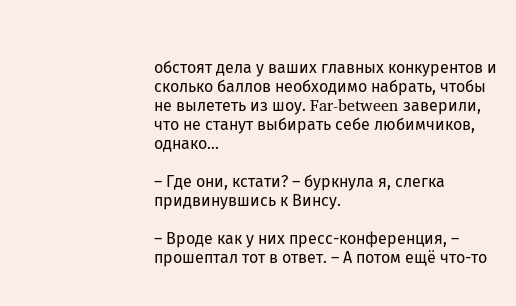обстоят дела у ваших главных конкурентов и сколько баллов необходимо набрать, чтобы не вылететь из шоу. Far-between заверили, что не станут выбирать себе любимчиков, однако…

– Где они, кстати? – буркнула я, слегка придвинувшись к Винсу.

– Вроде как у них пресс-конференция, – прошептал тот в ответ. – А потом ещё что-то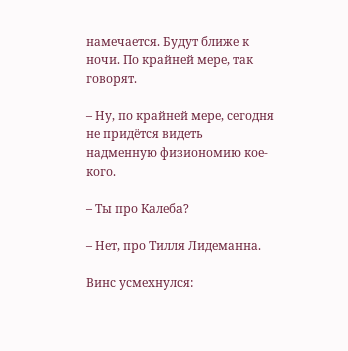намечается. Будут ближе к ночи. По крайней мере, так говорят.

– Ну, по крайней мере, сегодня не придётся видеть надменную физиономию кое-кого.

– Ты про Калеба?

– Нет, про Тилля Лидеманна.

Винс усмехнулся: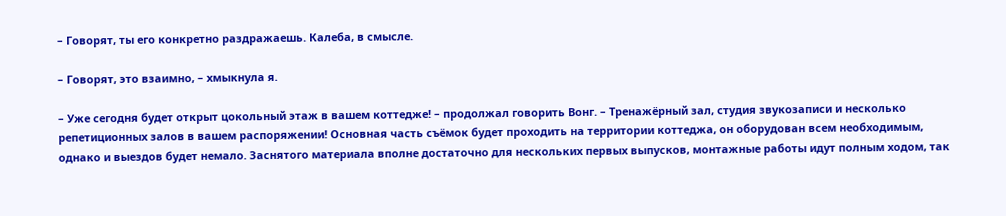– Говорят, ты его конкретно раздражаешь. Калеба, в смысле.

– Говорят, это взаимно, – хмыкнула я.

– Уже сегодня будет открыт цокольный этаж в вашем коттедже! – продолжал говорить Вонг. – Тренажёрный зал, студия звукозаписи и несколько репетиционных залов в вашем распоряжении! Основная часть съёмок будет проходить на территории коттеджа, он оборудован всем необходимым, однако и выездов будет немало. Заснятого материала вполне достаточно для нескольких первых выпусков, монтажные работы идут полным ходом, так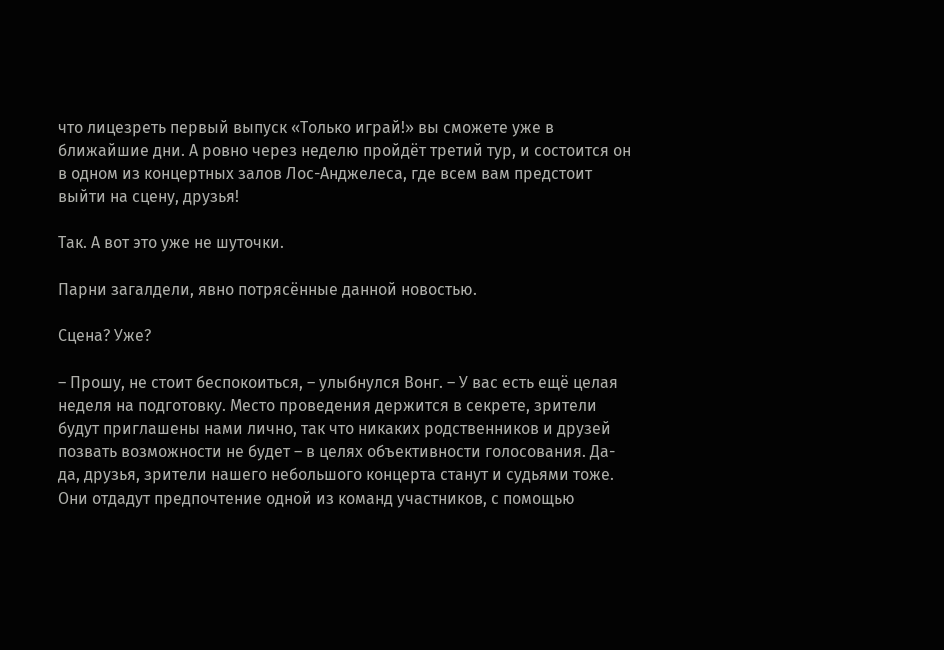что лицезреть первый выпуск «Только играй!» вы сможете уже в ближайшие дни. А ровно через неделю пройдёт третий тур, и состоится он в одном из концертных залов Лос-Анджелеса, где всем вам предстоит выйти на сцену, друзья!

Так. А вот это уже не шуточки.

Парни загалдели, явно потрясённые данной новостью.

Сцена? Уже?

– Прошу, не стоит беспокоиться, – улыбнулся Вонг. – У вас есть ещё целая неделя на подготовку. Место проведения держится в секрете, зрители будут приглашены нами лично, так что никаких родственников и друзей позвать возможности не будет – в целях объективности голосования. Да-да, друзья, зрители нашего небольшого концерта станут и судьями тоже. Они отдадут предпочтение одной из команд участников, с помощью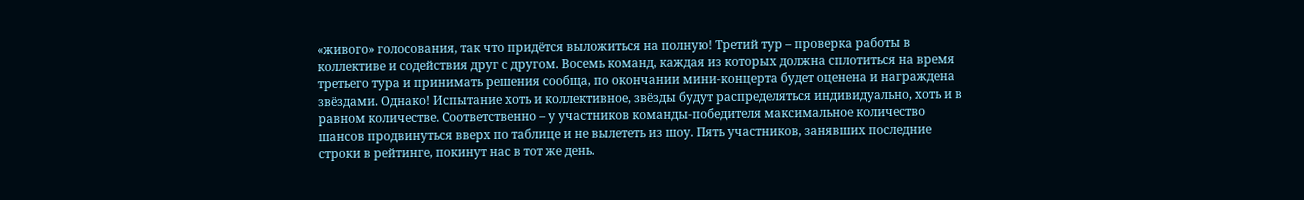«живого» голосования, так что придётся выложиться на полную! Третий тур – проверка работы в коллективе и содействия друг с другом. Восемь команд, каждая из которых должна сплотиться на время третьего тура и принимать решения сообща, по окончании мини-концерта будет оценена и награждена звёздами. Однако! Испытание хоть и коллективное, звёзды будут распределяться индивидуально, хоть и в равном количестве. Соответственно – у участников команды-победителя максимальное количество шансов продвинуться вверх по таблице и не вылететь из шоу. Пять участников, занявших последние строки в рейтинге, покинут нас в тот же день.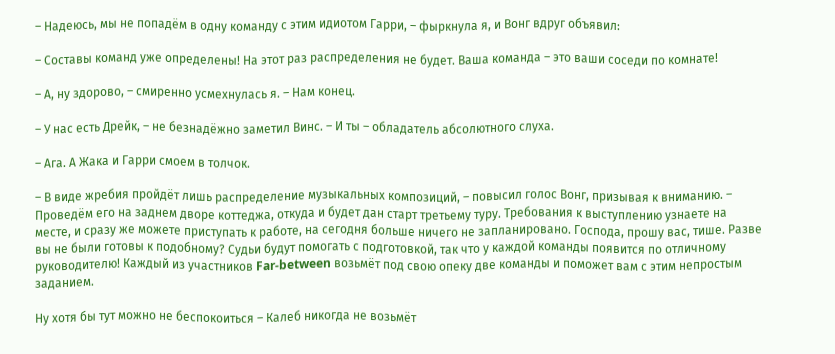– Надеюсь, мы не попадём в одну команду с этим идиотом Гарри, – фыркнула я, и Вонг вдруг объявил:

– Составы команд уже определены! На этот раз распределения не будет. Ваша команда – это ваши соседи по комнате!

– А, ну здорово, – смиренно усмехнулась я. – Нам конец.

– У нас есть Дрейк, – не безнадёжно заметил Винс. – И ты – обладатель абсолютного слуха.

– Ага. А Жака и Гарри смоем в толчок.

– В виде жребия пройдёт лишь распределение музыкальных композиций, – повысил голос Вонг, призывая к вниманию. – Проведём его на заднем дворе коттеджа, откуда и будет дан старт третьему туру. Требования к выступлению узнаете на месте, и сразу же можете приступать к работе, на сегодня больше ничего не запланировано. Господа, прошу вас, тише. Разве вы не были готовы к подобному? Судьи будут помогать с подготовкой, так что у каждой команды появится по отличному руководителю! Каждый из участников Far-between возьмёт под свою опеку две команды и поможет вам с этим непростым заданием.

Ну хотя бы тут можно не беспокоиться – Калеб никогда не возьмёт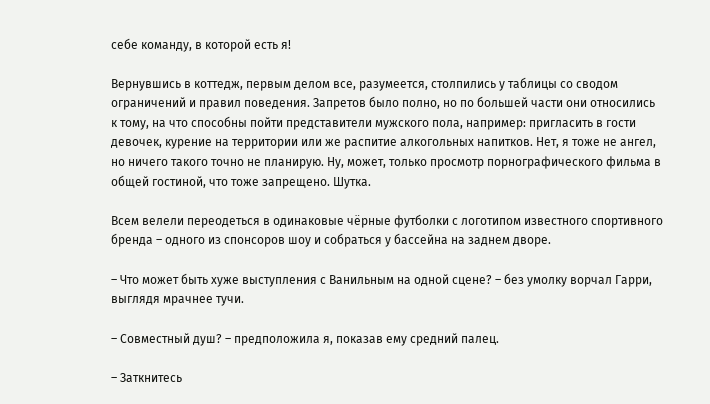себе команду, в которой есть я!

Вернувшись в коттедж, первым делом все, разумеется, столпились у таблицы со сводом ограничений и правил поведения. Запретов было полно, но по большей части они относились к тому, на что способны пойти представители мужского пола, например: пригласить в гости девочек, курение на территории или же распитие алкогольных напитков. Нет, я тоже не ангел, но ничего такого точно не планирую. Ну, может, только просмотр порнографического фильма в общей гостиной, что тоже запрещено. Шутка.

Всем велели переодеться в одинаковые чёрные футболки с логотипом известного спортивного бренда – одного из спонсоров шоу и собраться у бассейна на заднем дворе.

– Что может быть хуже выступления с Ванильным на одной сцене? – без умолку ворчал Гарри, выглядя мрачнее тучи.

– Совместный душ? – предположила я, показав ему средний палец.

– Заткнитесь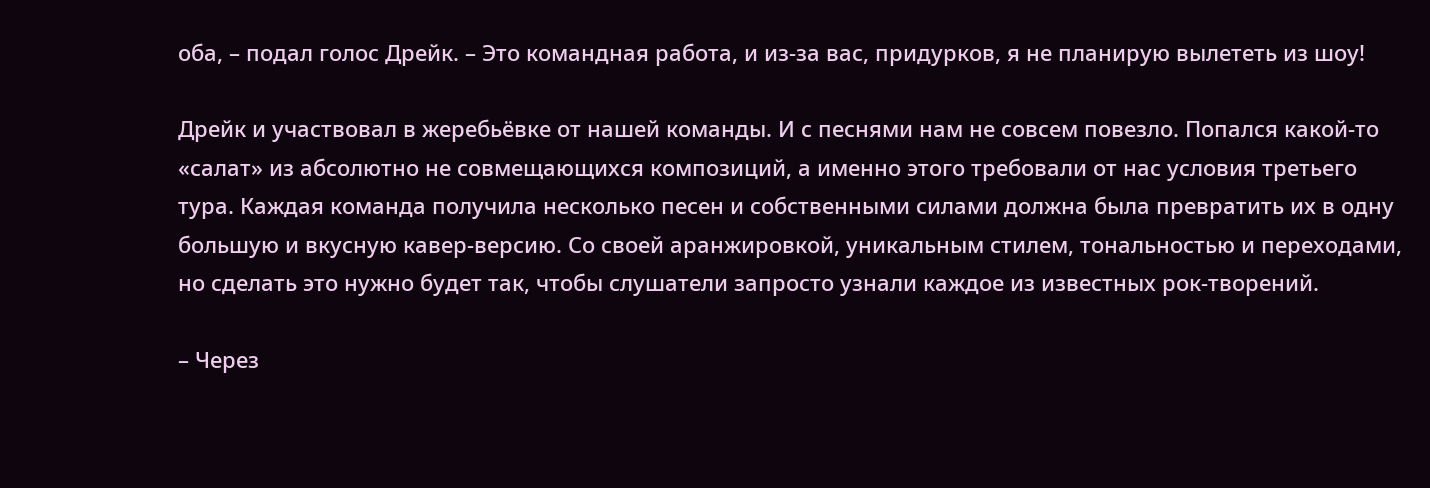оба, – подал голос Дрейк. – Это командная работа, и из-за вас, придурков, я не планирую вылететь из шоу!

Дрейк и участвовал в жеребьёвке от нашей команды. И с песнями нам не совсем повезло. Попался какой-то «салат» из абсолютно не совмещающихся композиций, а именно этого требовали от нас условия третьего тура. Каждая команда получила несколько песен и собственными силами должна была превратить их в одну большую и вкусную кавер-версию. Со своей аранжировкой, уникальным стилем, тональностью и переходами, но сделать это нужно будет так, чтобы слушатели запросто узнали каждое из известных рок-творений.

– Через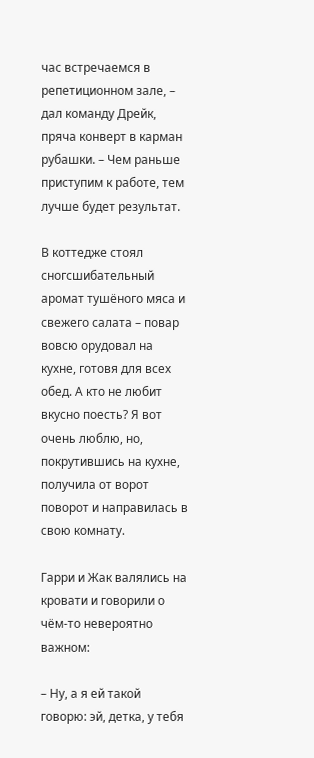час встречаемся в репетиционном зале, – дал команду Дрейк, пряча конверт в карман рубашки. – Чем раньше приступим к работе, тем лучше будет результат.

В коттедже стоял сногсшибательный аромат тушёного мяса и свежего салата – повар вовсю орудовал на кухне, готовя для всех обед. А кто не любит вкусно поесть? Я вот очень люблю, но, покрутившись на кухне, получила от ворот поворот и направилась в свою комнату.

Гарри и Жак валялись на кровати и говорили о чём-то невероятно важном:

– Ну, а я ей такой говорю: эй, детка, у тебя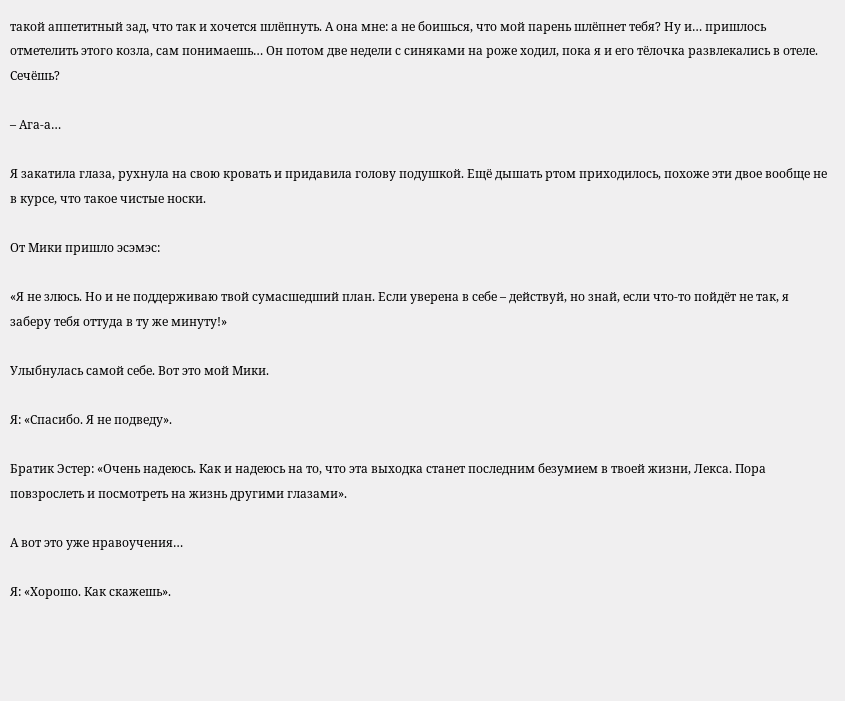такой аппетитный зад, что так и хочется шлёпнуть. А она мне: а не боишься, что мой парень шлёпнет тебя? Ну и… пришлось отметелить этого козла, сам понимаешь… Он потом две недели с синяками на роже ходил, пока я и его тёлочка развлекались в отеле. Сечёшь?

– Ага-а…

Я закатила глаза, рухнула на свою кровать и придавила голову подушкой. Ещё дышать ртом приходилось, похоже эти двое вообще не в курсе, что такое чистые носки.

От Мики пришло эсэмэс:

«Я не злюсь. Но и не поддерживаю твой сумасшедший план. Если уверена в себе – действуй, но знай, если что-то пойдёт не так, я заберу тебя оттуда в ту же минуту!»

Улыбнулась самой себе. Вот это мой Мики.

Я: «Спасибо. Я не подведу».

Братик Эстер: «Очень надеюсь. Как и надеюсь на то, что эта выходка станет последним безумием в твоей жизни, Лекса. Пора повзрослеть и посмотреть на жизнь другими глазами».

А вот это уже нравоучения…

Я: «Хорошо. Как скажешь».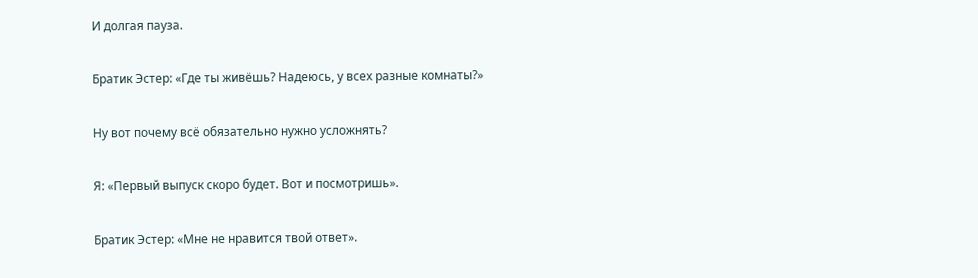И долгая пауза.

Братик Эстер: «Где ты живёшь? Надеюсь, у всех разные комнаты?»

Ну вот почему всё обязательно нужно усложнять?

Я: «Первый выпуск скоро будет. Вот и посмотришь».

Братик Эстер: «Мне не нравится твой ответ».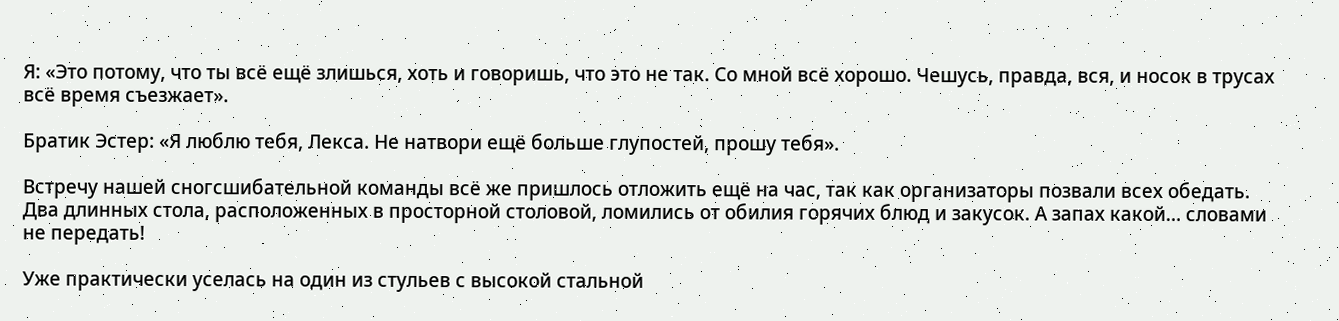Я: «Это потому, что ты всё ещё злишься, хоть и говоришь, что это не так. Со мной всё хорошо. Чешусь, правда, вся, и носок в трусах всё время съезжает».

Братик Эстер: «Я люблю тебя, Лекса. Не натвори ещё больше глупостей, прошу тебя».

Встречу нашей сногсшибательной команды всё же пришлось отложить ещё на час, так как организаторы позвали всех обедать. Два длинных стола, расположенных в просторной столовой, ломились от обилия горячих блюд и закусок. А запах какой… словами не передать!

Уже практически уселась на один из стульев с высокой стальной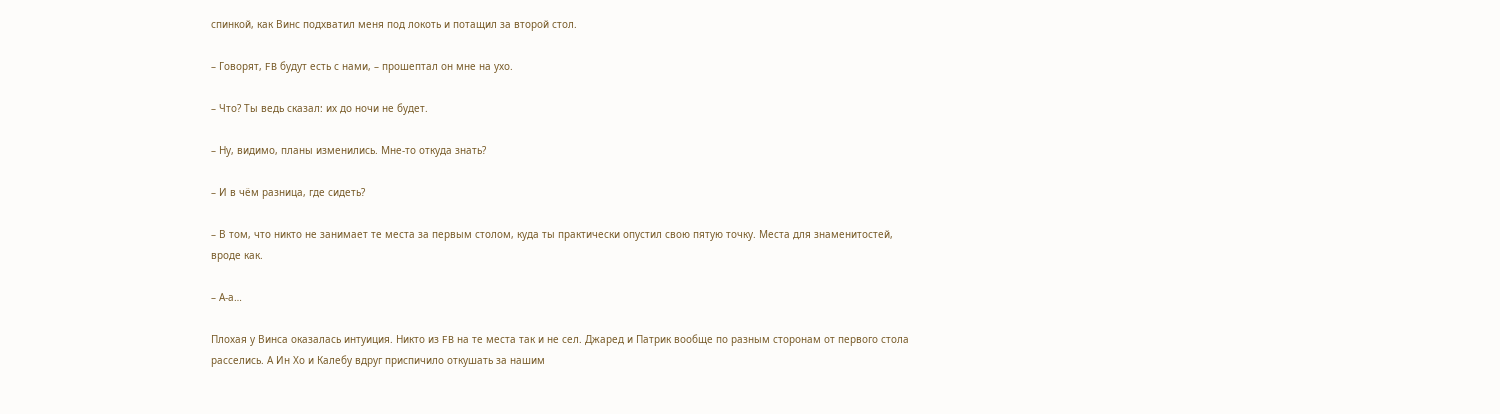спинкой, как Винс подхватил меня под локоть и потащил за второй стол.

– Говорят, FB будут есть с нами, – прошептал он мне на ухо.

– Что? Ты ведь сказал: их до ночи не будет.

– Ну, видимо, планы изменились. Мне-то откуда знать?

– И в чём разница, где сидеть?

– В том, что никто не занимает те места за первым столом, куда ты практически опустил свою пятую точку. Места для знаменитостей, вроде как.

– А-а…

Плохая у Винса оказалась интуиция. Никто из FB на те места так и не сел. Джаред и Патрик вообще по разным сторонам от первого стола расселись. А Ин Хо и Калебу вдруг приспичило откушать за нашим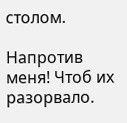столом.

Напротив меня! Чтоб их разорвало.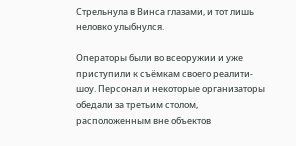Стрельнула в Винса глазами, и тот лишь неловко улыбнулся.

Операторы были во всеоружии и уже приступили к съёмкам своего реалити-шоу. Персонал и некоторые организаторы обедали за третьим столом, расположенным вне объектов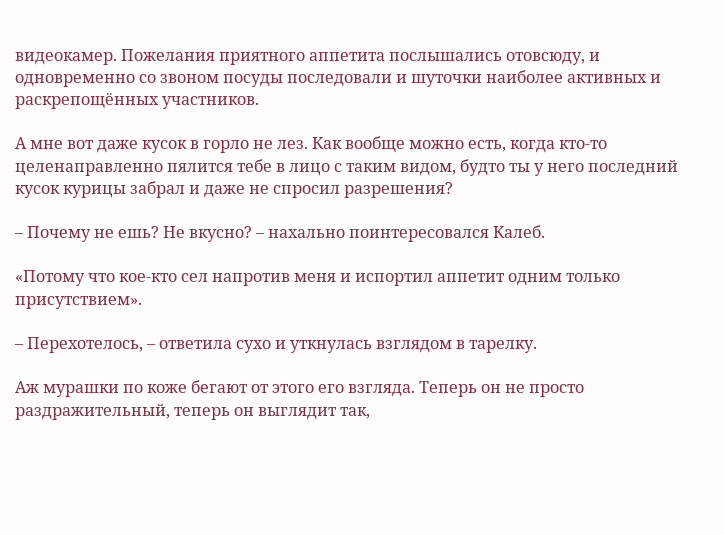видеокамер. Пожелания приятного аппетита послышались отовсюду, и одновременно со звоном посуды последовали и шуточки наиболее активных и раскрепощённых участников.

А мне вот даже кусок в горло не лез. Как вообще можно есть, когда кто-то целенаправленно пялится тебе в лицо с таким видом, будто ты у него последний кусок курицы забрал и даже не спросил разрешения?

– Почему не ешь? Не вкусно? – нахально поинтересовался Калеб.

«Потому что кое-кто сел напротив меня и испортил аппетит одним только присутствием».

– Перехотелось, – ответила сухо и уткнулась взглядом в тарелку.

Аж мурашки по коже бегают от этого его взгляда. Теперь он не просто раздражительный, теперь он выглядит так,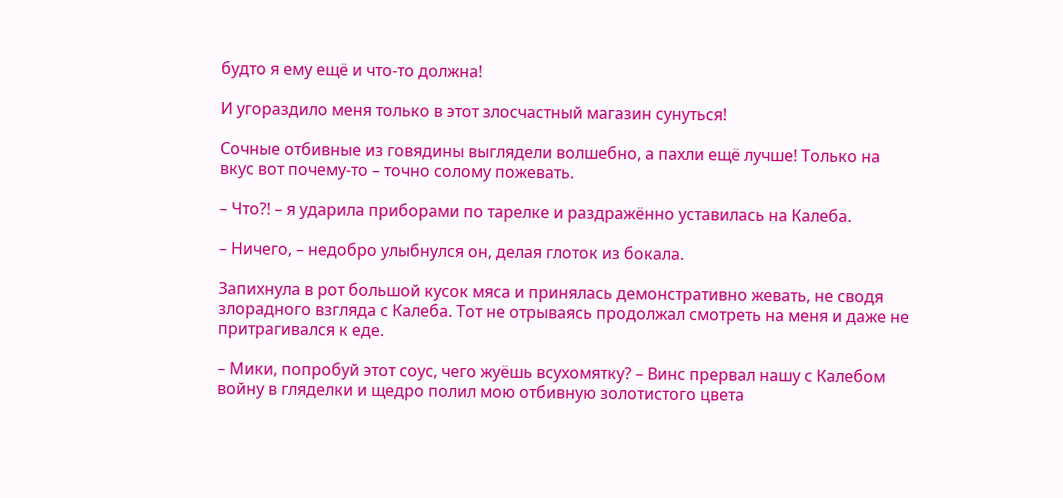будто я ему ещё и что-то должна!

И угораздило меня только в этот злосчастный магазин сунуться!

Сочные отбивные из говядины выглядели волшебно, а пахли ещё лучше! Только на вкус вот почему-то – точно солому пожевать.

– Что?! – я ударила приборами по тарелке и раздражённо уставилась на Калеба.

– Ничего, – недобро улыбнулся он, делая глоток из бокала.

Запихнула в рот большой кусок мяса и принялась демонстративно жевать, не сводя злорадного взгляда с Калеба. Тот не отрываясь продолжал смотреть на меня и даже не притрагивался к еде.

– Мики, попробуй этот соус, чего жуёшь всухомятку? – Винс прервал нашу с Калебом войну в гляделки и щедро полил мою отбивную золотистого цвета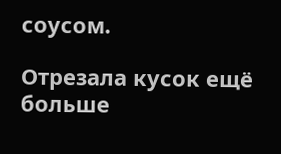соусом.

Отрезала кусок ещё больше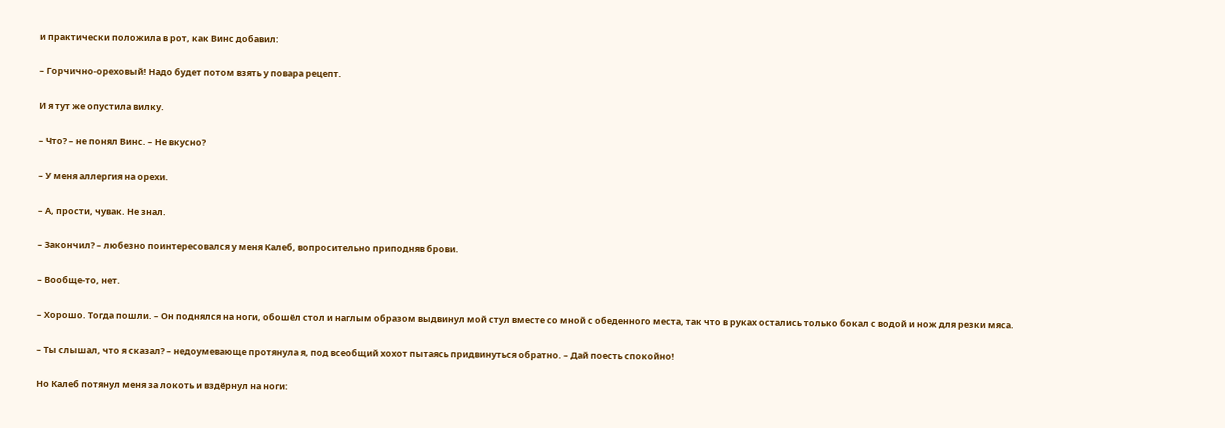и практически положила в рот, как Винс добавил:

– Горчично-ореховый! Надо будет потом взять у повара рецепт.

И я тут же опустила вилку.

– Что? – не понял Винс. – Не вкусно?

– У меня аллергия на орехи.

– А, прости, чувак. Не знал.

– Закончил? – любезно поинтересовался у меня Калеб, вопросительно приподняв брови.

– Вообще-то, нет.

– Хорошо. Тогда пошли. – Он поднялся на ноги, обошёл стол и наглым образом выдвинул мой стул вместе со мной с обеденного места, так что в руках остались только бокал с водой и нож для резки мяса.

– Ты слышал, что я сказал? – недоумевающе протянула я, под всеобщий хохот пытаясь придвинуться обратно. – Дай поесть спокойно!

Но Калеб потянул меня за локоть и вздёрнул на ноги: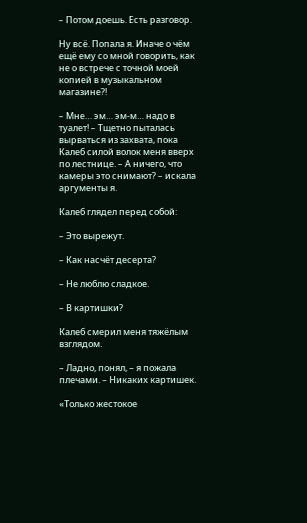– Потом доешь. Есть разговор.

Ну всё. Попала я. Иначе о чём ещё ему со мной говорить, как не о встрече с точной моей копией в музыкальном магазине?!

– Мне… эм… эм-м… надо в туалет! – Тщетно пыталась вырваться из захвата, пока Калеб силой волок меня вверх по лестнице. – А ничего, что камеры это снимают? – искала аргументы я.

Калеб глядел перед собой:

– Это вырежут.

– Как насчёт десерта?

– Не люблю сладкое.

– В картишки?

Калеб смерил меня тяжёлым взглядом.

– Ладно, понял, – я пожала плечами. – Никаких картишек.

«Только жестокое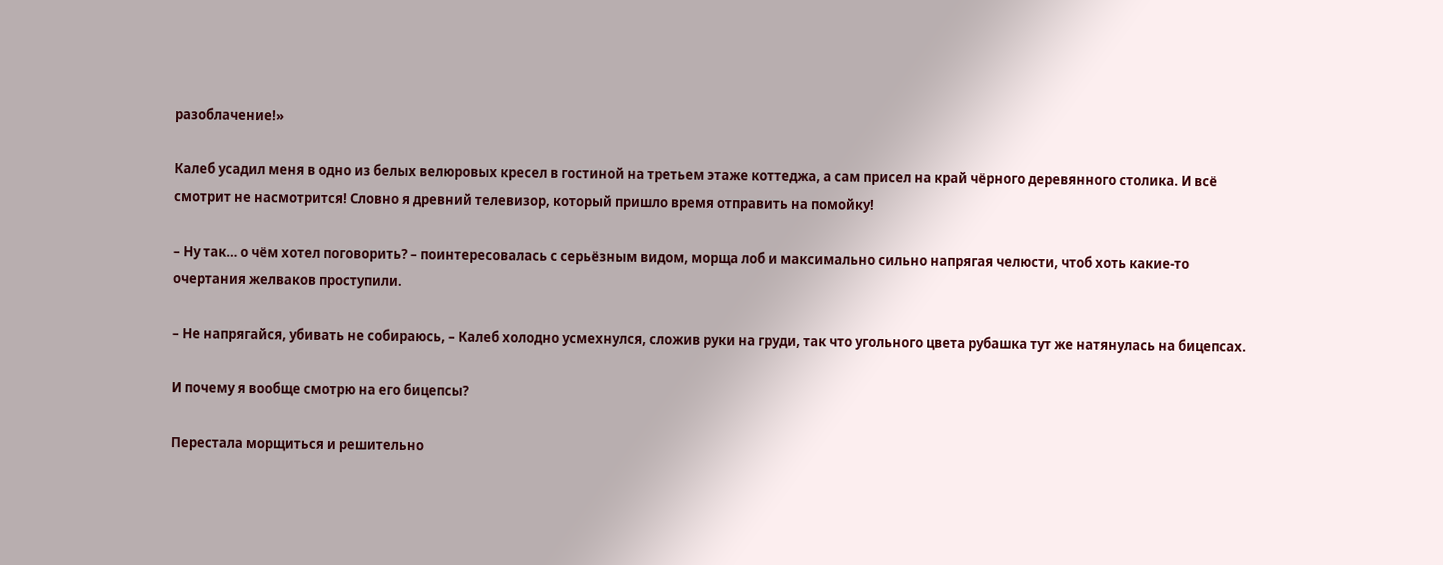разоблачение!»

Калеб усадил меня в одно из белых велюровых кресел в гостиной на третьем этаже коттеджа, а сам присел на край чёрного деревянного столика. И всё смотрит не насмотрится! Словно я древний телевизор, который пришло время отправить на помойку!

– Ну так… о чём хотел поговорить? – поинтересовалась с серьёзным видом, морща лоб и максимально сильно напрягая челюсти, чтоб хоть какие-то очертания желваков проступили.

– Не напрягайся, убивать не собираюсь, – Калеб холодно усмехнулся, сложив руки на груди, так что угольного цвета рубашка тут же натянулась на бицепсах.

И почему я вообще смотрю на его бицепсы?

Перестала морщиться и решительно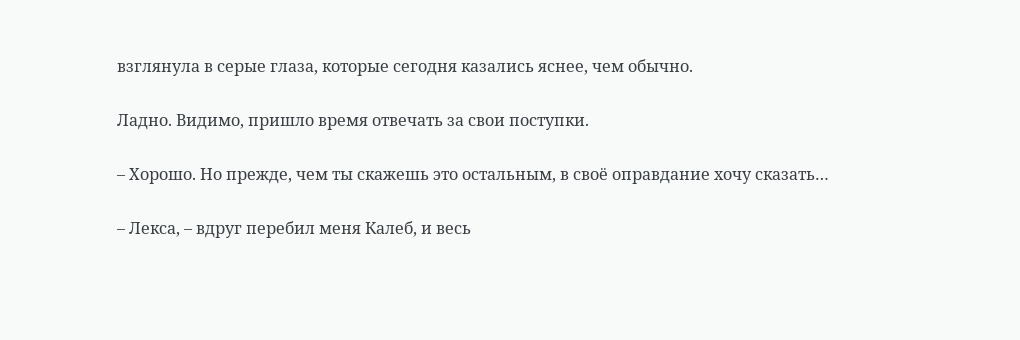взглянула в серые глаза, которые сегодня казались яснее, чем обычно.

Ладно. Видимо, пришло время отвечать за свои поступки.

– Хорошо. Но прежде, чем ты скажешь это остальным, в своё оправдание хочу сказать…

– Лекса, – вдруг перебил меня Калеб, и весь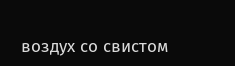воздух со свистом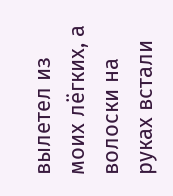вылетел из моих лёгких, а волоски на руках встали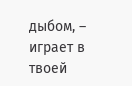дыбом, – играет в твоей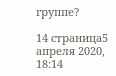группе?

14 страница5 апреля 2020, 18:14